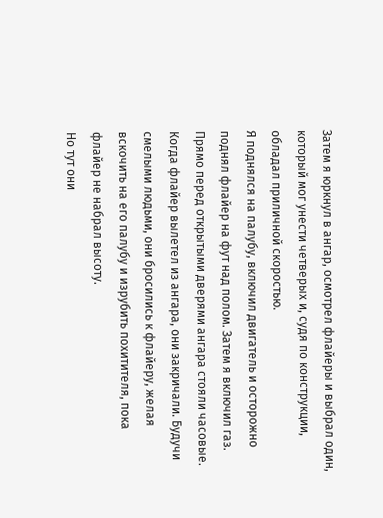Затем я юркнул в ангар, осмотрел флайеры и выбрал один, который мог унести четверых и, судя по конструкции, обладал приличной скоростью.
Я поднялся на палубу, включил двигатель и осторожно поднял флайер на фут над полом. Затем я включил газ.
Прямо перед открытыми дверями ангара стояли часовые. Когда флайер вылетел из ангара, они закричали. Будучи смелыми людьми, они бросились к флайеру, желая вскочить на его палубу и изрубить похитителя, пока флайер не набрал высоту.
Но тут они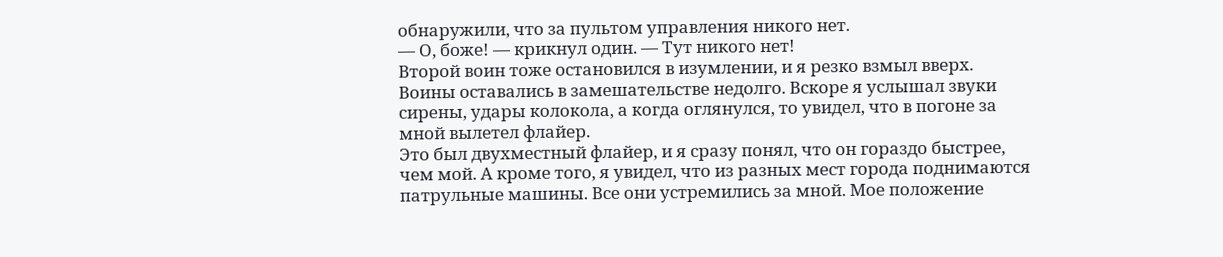обнаружили, что за пультом управления никого нет.
— О, боже! — крикнул один. — Тут никого нет!
Второй воин тоже остановился в изумлении, и я резко взмыл вверх.
Воины оставались в замешательстве недолго. Вскоре я услышал звуки сирены, удары колокола, а когда оглянулся, то увидел, что в погоне за мной вылетел флайер.
Это был двухместный флайер, и я сразу понял, что он гораздо быстрее, чем мой. А кроме того, я увидел, что из разных мест города поднимаются патрульные машины. Все они устремились за мной. Мое положение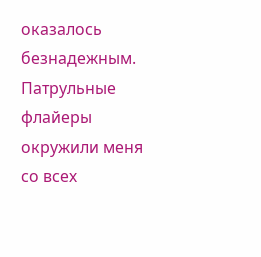оказалось безнадежным. Патрульные флайеры окружили меня со всех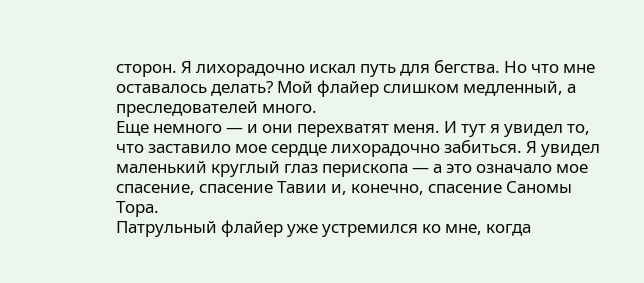сторон. Я лихорадочно искал путь для бегства. Но что мне оставалось делать? Мой флайер слишком медленный, а преследователей много.
Еще немного — и они перехватят меня. И тут я увидел то, что заставило мое сердце лихорадочно забиться. Я увидел маленький круглый глаз перископа — а это означало мое спасение, спасение Тавии и, конечно, спасение Саномы Тора.
Патрульный флайер уже устремился ко мне, когда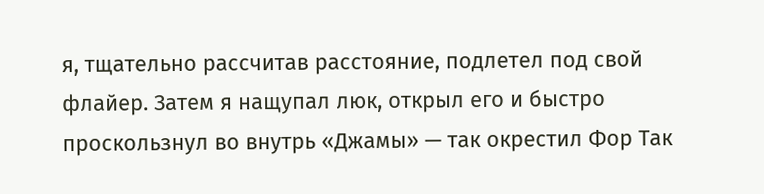я, тщательно рассчитав расстояние, подлетел под свой флайер. Затем я нащупал люк, открыл его и быстро проскользнул во внутрь «Джамы» — так окрестил Фор Так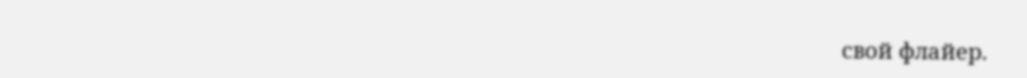свой флайер.